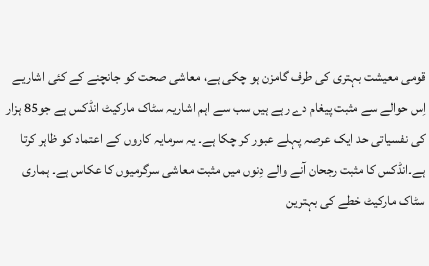قومی معیشت بہتری کی طرف گامزن ہو چکی ہے، معاشی صحت کو جانچنے کے کئی اشاریے اِس حوالے سے مثبت پیغام دے رہے ہیں سب سے اہم اشاریہ سٹاک مارکیٹ انڈکس ہے جو85 ہزار کی نفسیاتی حد ایک عرصہ پہلے عبور کر چکا ہے۔ یہ سرمایہ کاروں کے اعتماد کو ظاہر کرتا ہے۔انڈکس کا مثبت رجحان آنے والے دِنوں میں مثبت معاشی سرگرمیوں کا عکاس ہے۔ ہماری سٹاک مارکیٹ خطے کی بہترین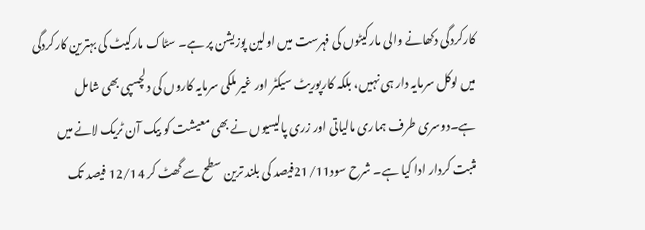کارکردگی دکھانے والی مارکیٹوں کی فہرست میں اولین پوزیشن پر ہے۔ سٹاک مارکیٹ کی بہترین کارکردگی میں لوکل سرمایہ دار ہی نہیں، بلکہ کارپوریٹ سیکٹر اور غیر ملکی سرمایہ کاروں کی دلچسپی بھی شامل ہے۔دوسری طرف ہماری مالیاتی اور زری پالیسیوں نے بھی معیشت کو بیک آن ٹریک لانے میں مثبت کردار ادا کیا ہے۔ شرح سود21/11فیصد کی بلند ترین سطح سے گھٹ کر 12/14 فیصد تک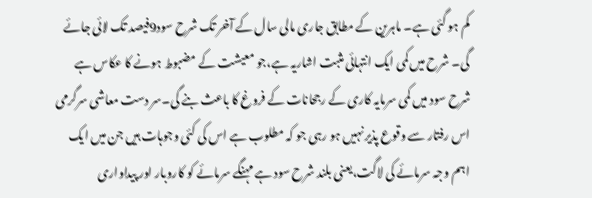کم ہو گئی ہے۔ ماہرین کے مطابق جاری مالی سال کے آخر تک شرح سود9فیصد تک لائی جائے گی۔ شرح میں کمی ایک انتہائی مثبت اشاریہ ہے،جو معیشت کے مضبوط ہونے کا عکاس ہے شرح سود میں کمی سرمایہ کاری کے رجحانات کے فروغ کا باعث بنے گی۔سر دست معاشی سرگرمی اس رفتار سے وقوع پذیر نہیں ہو رہی جو کہ مطلوب ہے اس کی کئی وجوہات ہیں جن میں ایک اہم وجہ سرمائے کی لاگت،یعنی بلند شرح سود ہے مہنگے سرمائے کو کاروبار اور پیداواری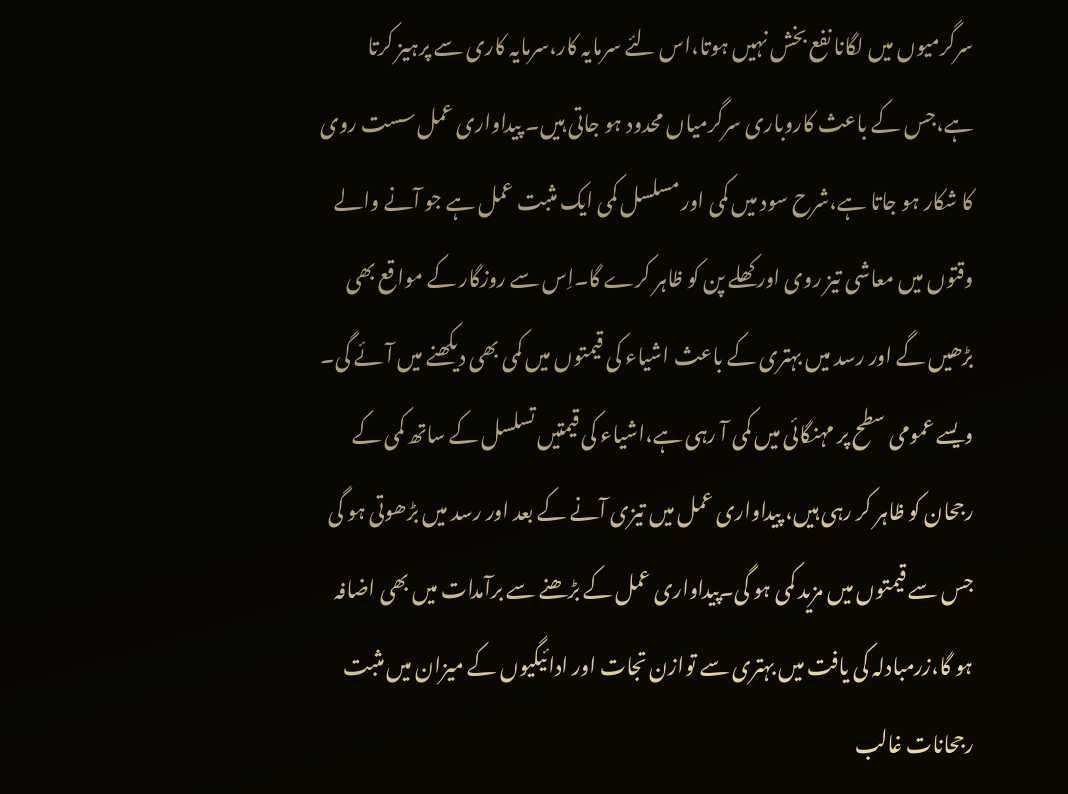سرگرمیوں میں لگانا نفع بخش نہیں ہوتا،اس لئے سرمایہ کار،سرمایہ کاری سے پرہیز کرتا ہے،جس کے باعث کاروباری سرگرمیاں محدود ہو جاتی ہیں۔ پیداواری عمل سست روی کا شکار ہو جاتا ہے،شرح سود میں کمی اور مسلسل کمی ایک مثبت عمل ہے جو آنے والے وقتوں میں معاشی تیز روی اور کھلے پن کو ظاہر کرے گا۔اِس سے روزگار کے مواقع بھی بڑھیں گے اور رسد میں بہتری کے باعث اشیاء کی قیمتوں میں کمی بھی دیکھنے میں آئے گی۔ ویسے عمومی سطح پر مہنگائی میں کمی آ رہی ہے،اشیاء کی قیمتیں تسلسل کے ساتھ کمی کے رجحان کو ظاہر کر رہی ہیں، پیداواری عمل میں تیزی آنے کے بعد اور رسد میں بڑھوتی ہو گی جس سے قیمتوں میں مزید کمی ہو گی۔پیداواری عمل کے بڑھنے سے برآمدات میں بھی اضافہ ہو گا،زرمبادلہ کی یافت میں بہتری سے توازن تجات اور ادائیگیوں کے میزان میں مثبت رجحانات غالب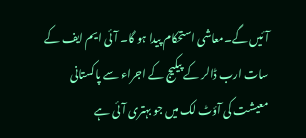آئیں گے۔معاشی استحکام پیدا ہو گا۔ آئی ایم ایف کے سات ارب ڈالر کے پیکیج کے اجراء سے پاکستانی معیشت کی آؤٹ لک میں جو بہتری آئی ہے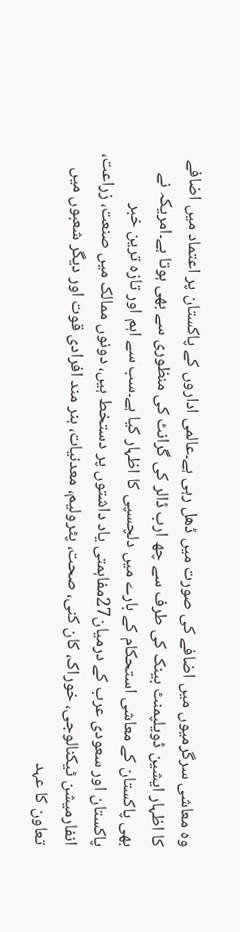وہ معاشی سرگرمیوں میں اضافے کی صورت میں ڈھل رہی ہے۔عالمی اداروں کے پاکستان پر اعتماد میں اضافے کا اظہار ایشین ڈویلپمنٹ بینک کی طرف سے چھ ارب ڈالر کی گرانٹ کی منظوری سے بھی ہوتا ہے۔امریکہ نے بھی پاکستان کے معاشی استحکام کے بارے میں دلچسپی کا اظہار کیا ہے۔سب سے اہم اور تازہ ترین خبر پاکستان اور سعودی عرب کے درمیان27مفاہمتی یاد داشتوں پر دستخط ہیں، دونوں ممالک میں صنعت، زراعت، انفارمیشن ٹیکنالوجی، خوراک، کان کنی، صحت، پٹرولیم، معدنیات، ہنر مند افرادی قوت اور دیگر شعبوں میں تعاون کا عہد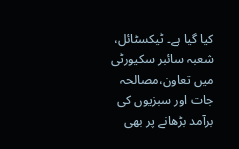کیا گیا ہے۔ ٹیکسٹائل، شعبہ سائبر سکیورٹی میں تعاون،مصالحہ جات اور سبزیوں کی برآمد بڑھانے پر بھی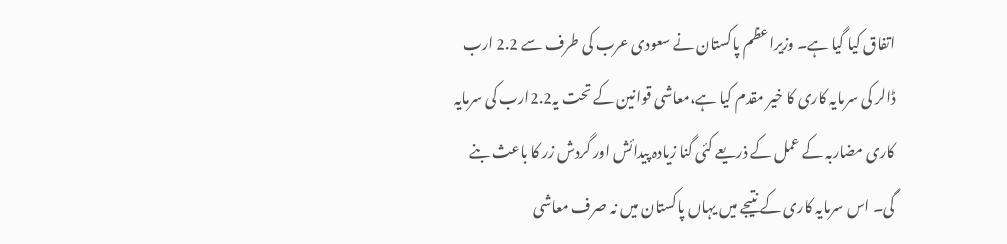اتفاق کیا گیا ہے۔ وزیراعظم پاکستان نے سعودی عرب کی طرف سے 2.2 ارب ڈالر کی سرمایہ کاری کا خیر مقدم کیا ہے،معاشی قوانین کے تحت یہ2.2ارب کی سرمایہ کاری مضاربہ کے عمل کے ذریعے کئی گنا زیادہ پیدائش اور گردش زر کا باعث بنے گی۔ اس سرمایہ کاری کے نتیجے میں یہاں پاکستان میں نہ صرف معاشی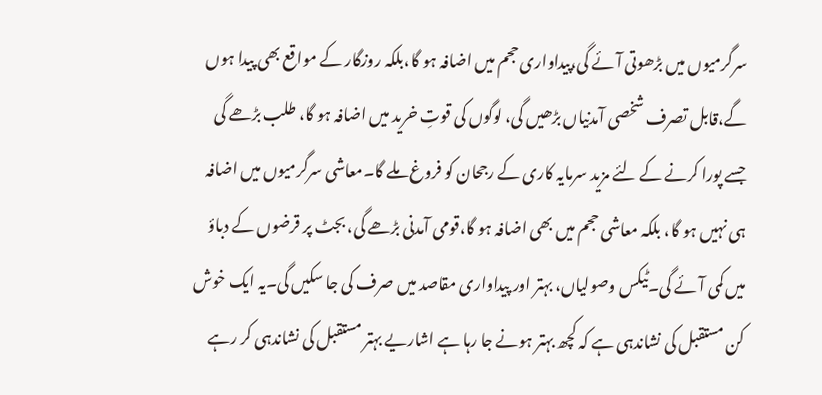سرگرمیوں میں بڑھوتی آئے گی،پیداواری حجم میں اضافہ ہو گا،بلکہ روزگار کے مواقع بھی پیدا ہوں گے،قابل تصرف شخصی آمدنیاں بڑھیں گی، لوگوں کی قوتِ خرید میں اضافہ ہو گا، طلب بڑھے گی جسے پورا کرنے کے لئے مزید سرمایہ کاری کے رجحان کو فروغ ملے گا۔معاشی سرگرمیوں میں اضافہ ہی نہیں ہو گا، بلکہ معاشی حجم میں بھی اضافہ ہو گا،قومی آمدنی بڑھے گی، بجٹ پر قرضوں کے دباؤ میں کمی آئے گی۔ٹیکس وصولیاں، بہتر اور پیداواری مقاصد میں صرف کی جا سکیں گی۔یہ ایک خوش کن مستقبل کی نشاندہی ہے کہ کچھ بہتر ہونے جا رہا ہے اشاریے بہتر مستقبل کی نشاندہی کر رہے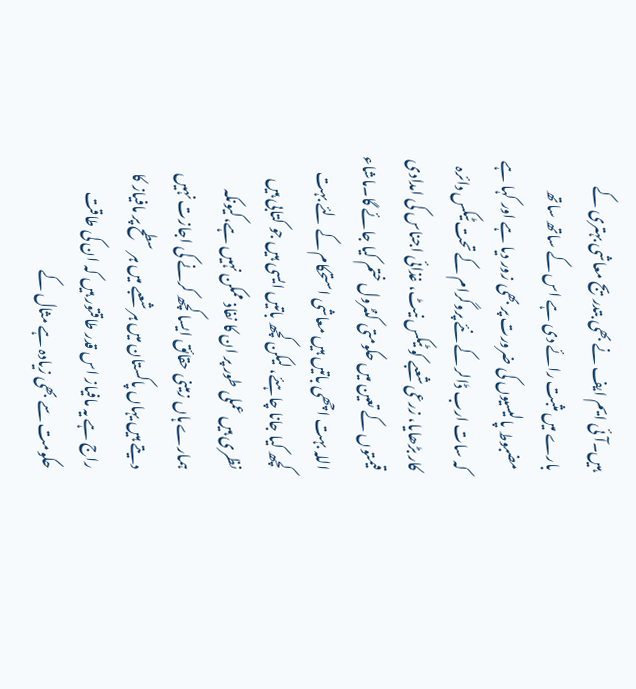ہیں۔آئی ایم ایف نے بھی بتدریج معاشی بہتری کے بارے میں مثبت رائے دی ہے اس کے ساتھ ساتھ مضبوط پالیسیوں کی ضرورت پر بھی زور دیا ہے اور کہا ہے کہ سات ارب ڈالر کے نئے پروگرام کے تحت ٹیکس دائرہ کار بڑھایا، زرعی شعبے کو ٹیکس نیٹ، غذائی اجناس کی امدادی قیمتوں کے تعین میں حکومتی کنٹرول ختم کیا جائے گا۔ماشاء اللہ بہت اچھی باتیں ہیں معاشی استحکام کے لئے بہت کچھ کیا جانا چاہئے، لیکن کچھ باتیں ایسی ہیں جو کتابی ہیں نظری ہیں عملی طور پر ان کا نفاذ ممکن نہیں ہے،کیونکہ ہمارے ہاں زمینی حقائق ایسا کچھ کرنے کی اجازت نہیں دیتے ہیں یہاں پاکستان میں ہر شعبے میں ہر سطح پر مافیاز کا راج ہے یہ مافیاز اس قدر طاقتور ہیں کہ ان کی طاقت حکومت سے بھی زیادہ ہے مثال کے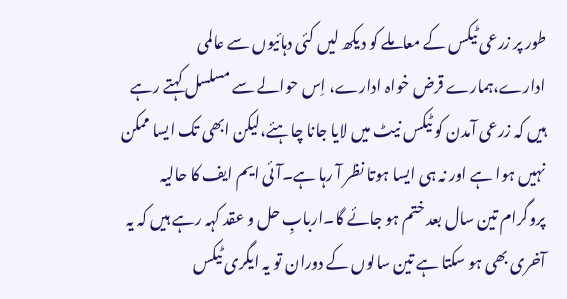طور پر زرعی ٹیکس کے معاملے کو دیکھ لیں کئی دہائیوں سے عالمی ادارے،ہمارے قرض خواہ ادارے، اِس حوالے سے مسلسل کہتے رہے ہیں کہ زرعی آمدن کو ٹیکس نیٹ میں لایا جانا چاہئے،لیکن ابھی تک ایسا ممکن نہیں ہوا ہے اور نہ ہی ایسا ہوتا نظر آ رہا ہے۔آئی ایم ایف کا حالیہ پروگرام تین سال بعد ختم ہو جائے گا۔اربابِ حل و عقد کہہ رہے ہیں کہ یہ آخری بھی ہو سکتا ہے تین سالوں کے دوران تو یہ ایگری ٹیکس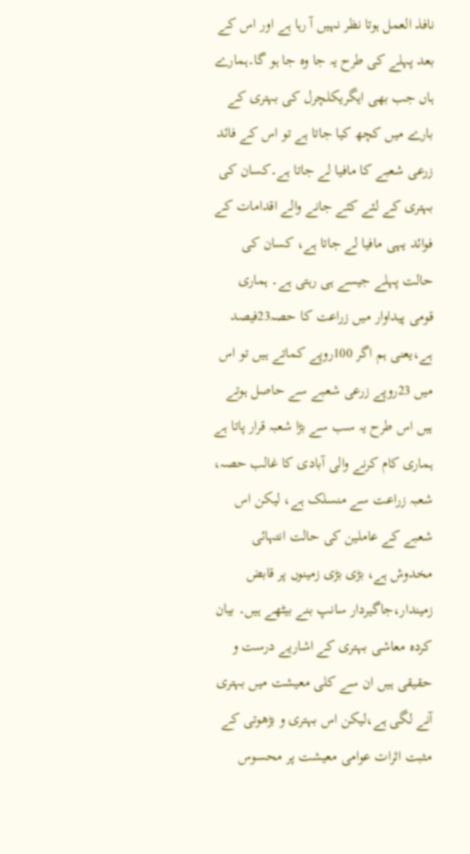نافذ العمل ہوتا نظر نہیں آ رہا ہے اور اس کے بعد پہلے کی طرح یہ جا وہ جا ہو گا۔ہمارے ہاں جب بھی ایگریکلچرل کی بہتری کے بارے میں کچھ کیا جاتا ہے تو اس کے فائد زرعی شعبے کا مافیا لے جاتا ہے۔کسان کی بہتری کے لئے کئے جانے والے اقدامات کے فوائد یہی مافیا لے جاتا ہے، کسان کی حالت پہلے جیسے ہی رہتی ہے۔ ہماری قومی پیداوار میں زراعت کا حصہ23فیصد ہے،یعنی ہم اگر 100روپے کماتے ہیں تو اس میں 23روپے زرعی شعبے سے حاصل ہوتے ہیں اس طرح یہ سب سے بڑا شعبہ قرار پاتا ہے ہماری کام کرنے والی آبادی کا غالب حصہ، شعبہ زراعت سے منسلک ہے، لیکن اس شعبے کے عاملین کی حالت انتہائی مخدوش ہے، بڑی بڑی زمینوں پر قابض زمیندار،جاگیردار سانپ بنے بیٹھے ہیں۔ بیان کردہ معاشی بہتری کے اشاریے درست و حقیقی ہیں ان سے کلی معیشت میں بہتری آنے لگی ہے،لیکن اس بہتری و بڑھوتی کے مثبت اثرات عوامی معیشت پر محسوس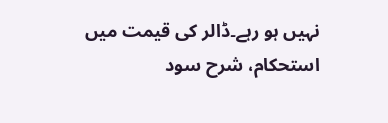نہیں ہو رہے۔ڈالر کی قیمت میں استحکام، شرح سود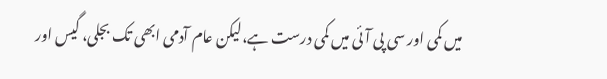میں کمی اور سی پی آئی میں کمی درست ہے،لیکن عام آدمی ابھی تک بجلی، گیس اور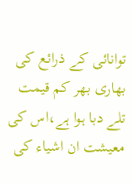توانائی کے ذرائع کی بھاری بھر کم قیمت تلے دبا ہوا ہے،اس کی معیشت ان اشیاء کی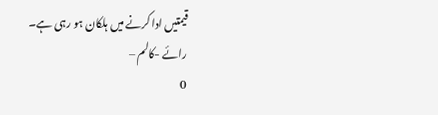قیمتیں ادا کرنے میں ہلکان ہو رہی ہے۔
رائے -کالم –
0